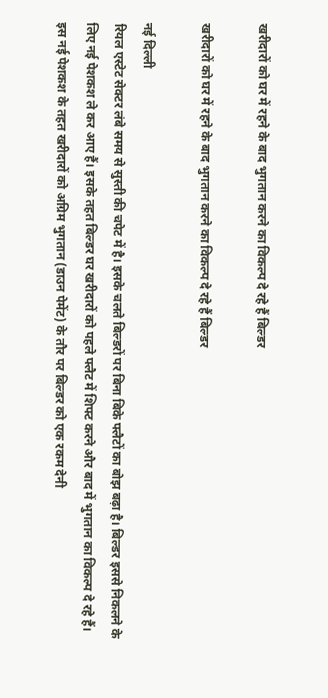खरीदारों को घर में रहने के बाद भुगतान करने का विकल्प दे रहे हैं बिल्डर

खरीदारों को घर में रहने के बाद भुगतान करने का विकल्प दे रहे हैं बिल्डर

नई दिल्ली
रियल एस्टेट सेक्टर लंबे समय से सुस्ती की चपेट में है। इसके चलते बिल्डरों पर बिना बिके फ्लैटों का बोझ बढ़ा है। बिल्डर इससे निकलने के लिए नई पेशकश ले कर आए हैं। इसके तहत बिल्डर घर खरीदारों को पहले फ्लैट में शिफ्ट करने और बाद में भुगतान का विकल्प दे रहे हैं। इस नई पेशकश के तहत खरीदारों को अग्रिम भुगतान (डाउन पेमेंट) के तौर पर बिल्डर को एक रकम देनी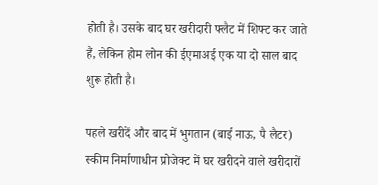होती है। उसके बाद घर खरीदारी फ्लैट में शिफ्ट कर जाते हैं, लेकिन होम लोन की ईएमाअई एक या दो साल बाद शुरू होती है।

पहले खरीदें और बाद में भुगतान (बाई नाऊ, पै लैटर) स्कीम निर्माणाधीन प्रोजेक्ट में घर खरीदने वाले खरीदारों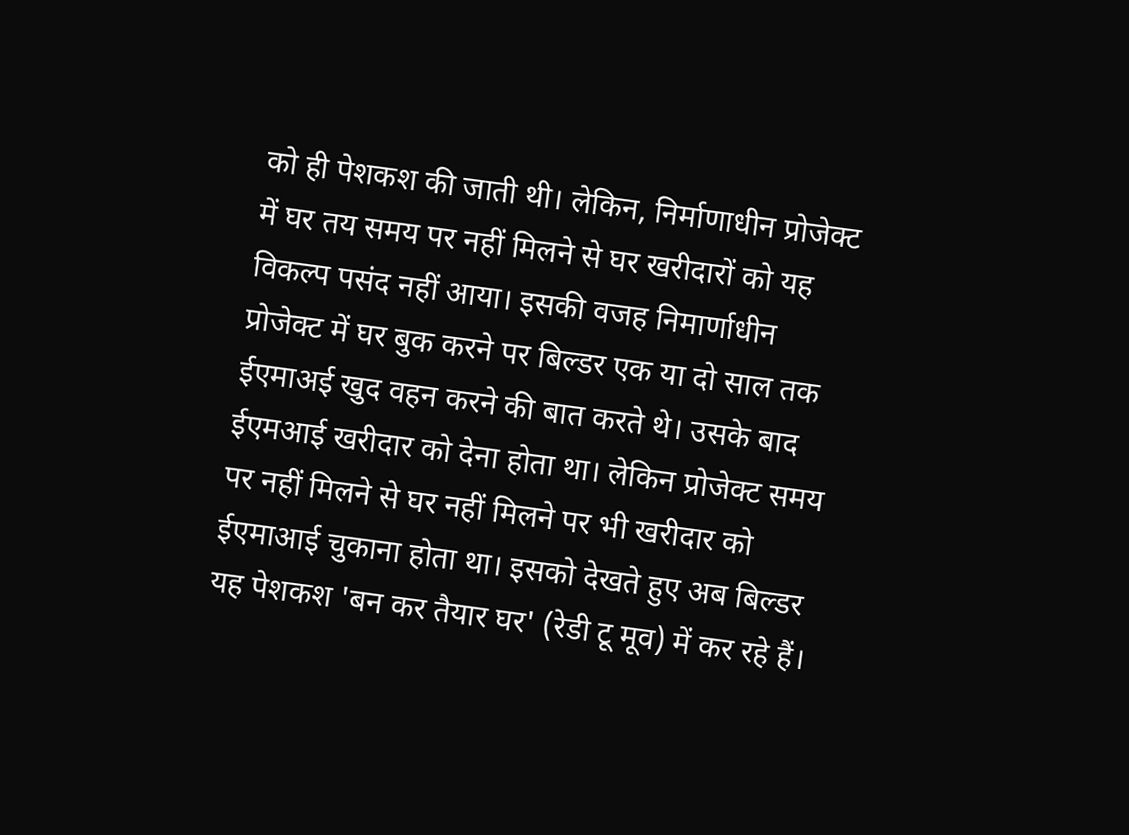को ही पेशकश की जाती थी। लेकिन, निर्माणाधीन प्रोजेक्ट में घर तय समय पर नहीं मिलने से घर खरीदारों को यह विकल्प पसंद नहीं आया। इसकी वजह निमार्णाधीन प्रोजेक्ट में घर बुक करने पर बिल्डर एक या दो साल तक ईएमाअई खुद वहन करने की बात करते थे। उसके बाद ईएमआई खरीदार को देना होता था। लेकिन प्रोजेक्ट समय पर नहीं मिलने से घर नहीं मिलने पर भी खरीदार को ईएमाआई चुकाना होता था। इसको देखते हुए अब बिल्डर यह पेशकश 'बन कर तैयार घर' (रेडी टू मूव) में कर रहे हैं।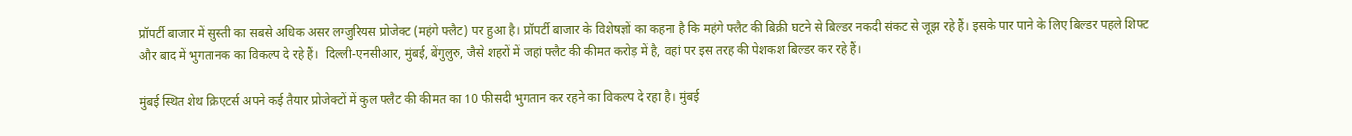प्रॉपर्टी बाजार में सुस्ती का सबसे अधिक असर लग्जुरियस प्रोजेक्ट (महंगे फ्लैट) पर हुआ है। प्रॉपर्टी बाजार के विशेषज्ञों का कहना है कि महंगे फ्लैट की बिक्री घटने से बिल्डर नकदी संकट से जूझ रहे हैं। इसके पार पाने के लिए बिल्डर पहले शिफ्ट और बाद में भुगतानक का विकल्प दे रहे हैं।  दिल्ली-एनसीआर, मुंबई, बेंगुलुरु, जैसे शहरों में जहां फ्लैट की कीमत करोड़ में है, वहां पर इस तरह की पेशकश बिल्डर कर रहे हैं।

मुंबई स्थित शेथ क्रिएटर्स अपने कई तैयार प्रोजेक्टों में कुल फ्लैट की कीमत का 10 फीसदी भुगतान कर रहने का विकल्प दे रहा है। मुंबई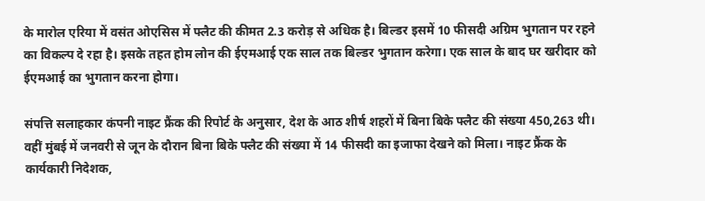के मारोल एरिया में वसंत ओएसिस में फ्लैट की कीमत 2.3 करोड़ से अधिक है। बिल्डर इसमें 10 फीसदी अग्रिम भुगतान पर रहने का विकल्प दे रहा है। इसके तहत होम लोन की ईएमआई एक साल तक बिल्डर भुगतान करेगा। एक साल के बाद घर खरीदार को ईएमआई का भुगतान करना होगा।

संपत्ति सलाहकार कंपनी नाइट फ्रैंक की रिपोर्ट के अनुसार, देश के आठ शीर्ष शहरों में बिना बिके फ्लैट की संख्या 450,263 थी।  वहीं मुंबई में जनवरी से जून के दौरान बिना बिके फ्लैट की संख्या में 14 फीसदी का इजाफा देखने को मिला। नाइट फ्रैंक के कार्यकारी निदेशक,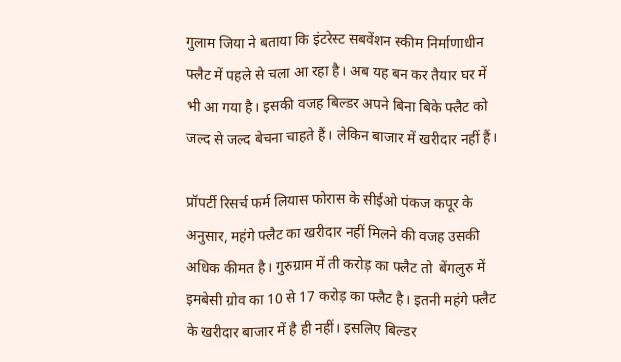गुलाम जिया ने बताया कि इंटरेस्ट सबवेंशन स्कीम निर्माणाधीन फ्लैट में पहले से चला आ रहा है। अब यह बन कर तैयार घर में भी आ गया है। इसकी वजह बिल्डर अपने बिना बिके फ्लैट को जल्द से जल्द बेचना चाहते हैं। लेकिन बाजार में खरीदार नहीं हैं।

प्रॉपर्टी रिसर्च फर्म लियास फोरास के सीईओ पंकज कपूर के अनुसार, महंगे फ्लैट का खरीदार नहीं मिलने की वजह उसकी अधिक कीमत है। गुरुग्राम में ती करोड़ का फ्लैट तो  बेंगलुरु में इमबेसी ग्रोव का 10 से 17 करोड़ का फ्लैट है। इतनी महंगे फ्लैट के खरीदार बाजार में है ही नहीं। इसलिए बिल्डर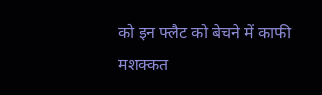को इन फ्लैट को बेचने में काफी मशक्कत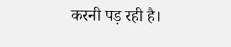करनी पड़ रही है।